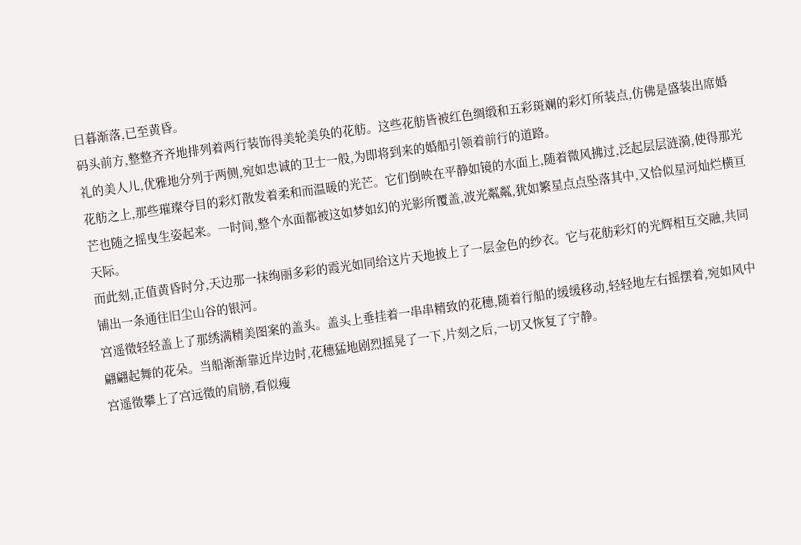日暮渐落,已至黄昏。
码头前方,整整齐齐地排列着两行装饰得美轮美奂的花舫。这些花舫皆被红色绸缎和五彩斑斓的彩灯所装点,仿佛是盛装出席婚礼的美人儿,优雅地分列于两侧,宛如忠诚的卫士一般,为即将到来的婚船引领着前行的道路。
花舫之上,那些璀璨夺目的彩灯散发着柔和而温暖的光芒。它们倒映在平静如镜的水面上,随着微风拂过,泛起层层涟漪,使得那光芒也随之摇曳生姿起来。一时间,整个水面都被这如梦如幻的光影所覆盖,波光粼粼,犹如繁星点点坠落其中,又恰似星河灿烂横亘天际。
而此刻,正值黄昏时分,天边那一抹绚丽多彩的霞光如同给这片天地披上了一层金色的纱衣。它与花舫彩灯的光辉相互交融,共同铺出一条通往旧尘山谷的银河。
宫遥徵轻轻盖上了那绣满精美图案的盖头。盖头上垂挂着一串串精致的花穗,随着行船的缓缓移动,轻轻地左右摇摆着,宛如风中翩翩起舞的花朵。当船渐渐靠近岸边时,花穗猛地剧烈摇晃了一下,片刻之后,一切又恢复了宁静。
宫遥徵攀上了宫远徵的肩膀,看似瘦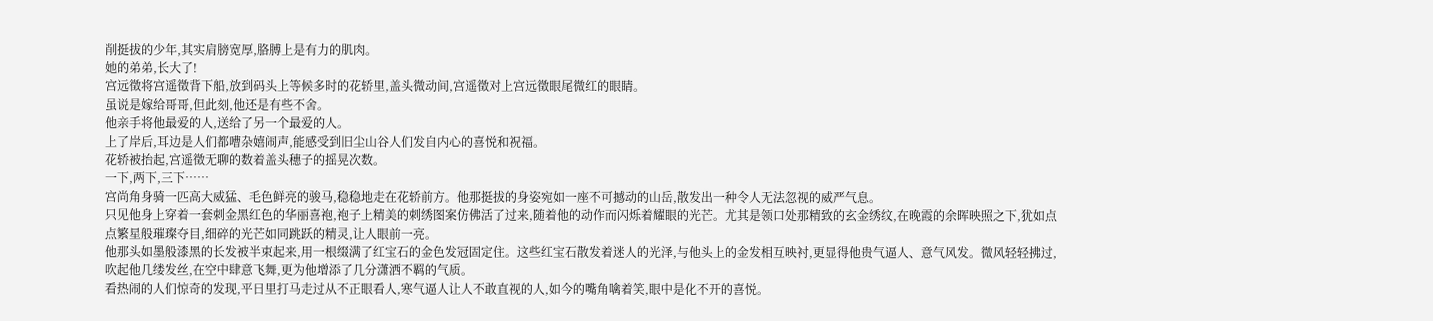削挺拔的少年,其实肩膀宽厚,胳膊上是有力的肌肉。
她的弟弟,长大了!
宫远徵将宫遥徵背下船,放到码头上等候多时的花轿里,盖头微动间,宫遥徵对上宫远徵眼尾微红的眼睛。
虽说是嫁给哥哥,但此刻,他还是有些不舍。
他亲手将他最爱的人,送给了另一个最爱的人。
上了岸后,耳边是人们都嘈杂嬉闹声,能感受到旧尘山谷人们发自内心的喜悦和祝福。
花轿被抬起,宫遥徵无聊的数着盖头穗子的摇晃次数。
一下,两下,三下……
宫尚角身骑一匹高大威猛、毛色鲜亮的骏马,稳稳地走在花轿前方。他那挺拔的身姿宛如一座不可撼动的山岳,散发出一种令人无法忽视的威严气息。
只见他身上穿着一套刺金黑红色的华丽喜袍,袍子上精美的刺绣图案仿佛活了过来,随着他的动作而闪烁着耀眼的光芒。尤其是领口处那精致的玄金绣纹,在晚霞的余晖映照之下,犹如点点繁星般璀璨夺目,细碎的光芒如同跳跃的精灵,让人眼前一亮。
他那头如墨般漆黑的长发被半束起来,用一根缀满了红宝石的金色发冠固定住。这些红宝石散发着迷人的光泽,与他头上的金发相互映衬,更显得他贵气逼人、意气风发。微风轻轻拂过,吹起他几缕发丝,在空中肆意飞舞,更为他增添了几分潇洒不羁的气质。
看热闹的人们惊奇的发现,平日里打马走过从不正眼看人,寒气逼人让人不敢直视的人,如今的嘴角噙着笑,眼中是化不开的喜悦。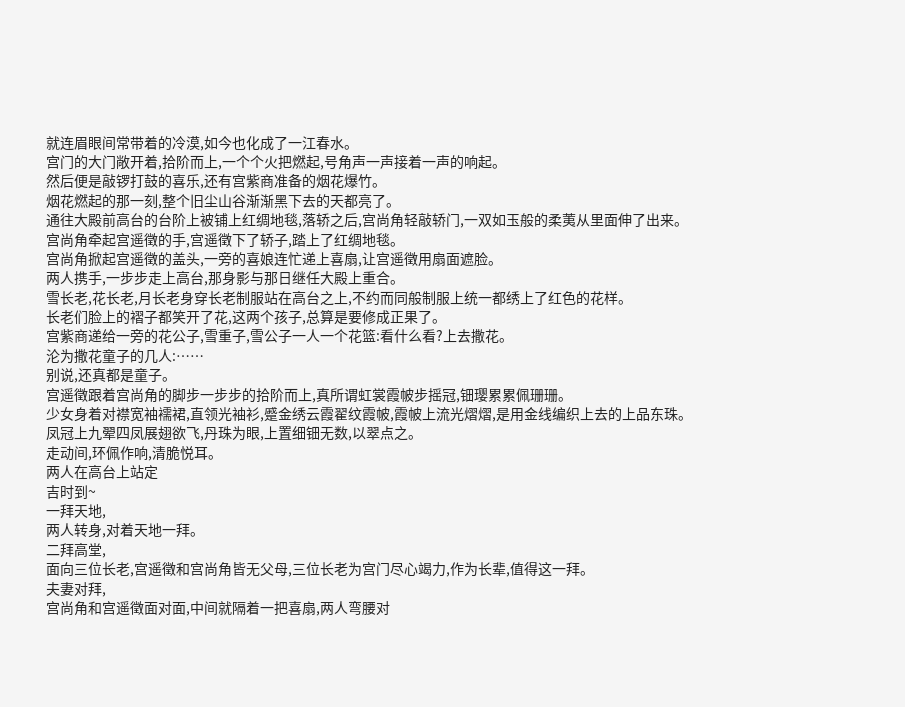就连眉眼间常带着的冷漠,如今也化成了一江春水。
宫门的大门敞开着,拾阶而上,一个个火把燃起,号角声一声接着一声的响起。
然后便是敲锣打鼓的喜乐,还有宫紫商准备的烟花爆竹。
烟花燃起的那一刻,整个旧尘山谷渐渐黑下去的天都亮了。
通往大殿前高台的台阶上被铺上红绸地毯,落轿之后,宫尚角轻敲轿门,一双如玉般的柔荑从里面伸了出来。
宫尚角牵起宫遥徵的手,宫遥徵下了轿子,踏上了红绸地毯。
宫尚角掀起宫遥徵的盖头,一旁的喜娘连忙递上喜扇,让宫遥徵用扇面遮脸。
两人携手,一步步走上高台,那身影与那日继任大殿上重合。
雪长老,花长老,月长老身穿长老制服站在高台之上,不约而同般制服上统一都绣上了红色的花样。
长老们脸上的褶子都笑开了花,这两个孩子,总算是要修成正果了。
宫紫商递给一旁的花公子,雪重子,雪公子一人一个花篮:看什么看?上去撒花。
沦为撒花童子的几人:……
别说,还真都是童子。
宫遥徵跟着宫尚角的脚步一步步的拾阶而上,真所谓虹裳霞帔步摇冠,钿璎累累佩珊珊。
少女身着对襟宽袖襦裙,直领光袖衫,蹙金绣云霞翟纹霞帔,霞帔上流光熠熠,是用金线编织上去的上品东珠。
凤冠上九翚四凤展翅欲飞,丹珠为眼,上置细钿无数,以翠点之。
走动间,环佩作响,清脆悦耳。
两人在高台上站定
吉时到~
一拜天地,
两人转身,对着天地一拜。
二拜高堂,
面向三位长老,宫遥徵和宫尚角皆无父母,三位长老为宫门尽心竭力,作为长辈,值得这一拜。
夫妻对拜,
宫尚角和宫遥徵面对面,中间就隔着一把喜扇,两人弯腰对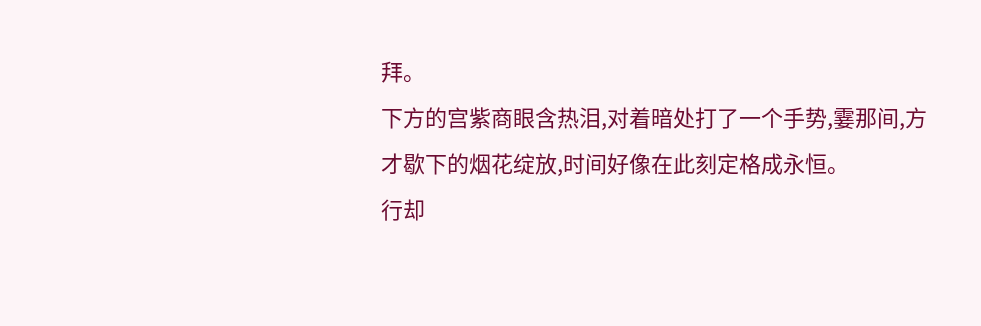拜。
下方的宫紫商眼含热泪,对着暗处打了一个手势,霎那间,方才歇下的烟花绽放,时间好像在此刻定格成永恒。
行却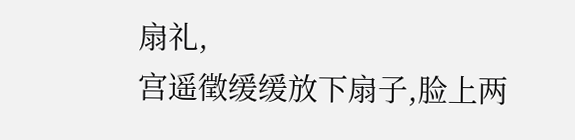扇礼,
宫遥徵缓缓放下扇子,脸上两